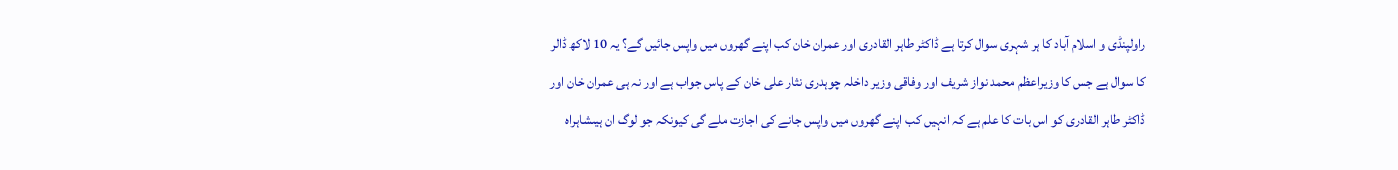راولپنڈی و اسلام آباد کا ہر شہری سوال کرتا ہے ڈاکٹر طاہر القادری اور عمران خان کب اپنے گھروں میں واپس جائیں گے؟ یہ 10 لاکھ ڈالر کا سوال ہے جس کا وزیراعظم محمد نواز شریف اور وفاقی وزیر داخلہ چوہدری نثار علی خان کے پاس جواب ہے اور نہ ہی عمران خان اور ڈاکٹر طاہر القادری کو اس بات کا علم ہے کہ انہیں کب اپنے گھروں میں واپس جانے کی اجازت ملے گی کیونکہ جو لوگ ان ہیںشاہراہ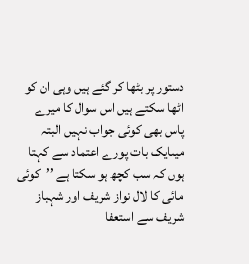دستور پر بٹھا کر گئے ہیں وہی ان کو اٹھا سکتے ہیں اس سوال کا میرے پاس بھی کوئی جواب نہیں البتہ میںایک بات پورے اعتماد سے کہتا ہوں کہ سب کچھ ہو سکتا ہے ’’کوئی مائی کا لال نواز شریف اور شہباز شریف سے استعفا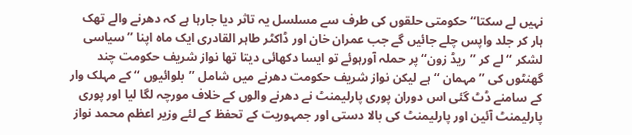نہیں لے سکتا‘‘ حکومتی حلقوں کی طرف سے مسلسل یہ تاثر دیا جارہا ہے کہ دھرنے والے تھک ہار کر جلد واپس چلے جائیں گے جب عمران خان اور ڈاکٹر طاہر القادری ایک ماہ اپنا ’’ سیاسی لشکر ‘‘ لے کر ’’ریڈ زون‘‘ پر حملہ آورہوئے تو ایسا دکھائی دیتا تھا نواز شریف حکومت چند گھنٹوں کی ’’مہمان ‘‘ ہے لیکن نواز شریف حکومت دھرنے میں شامل ’’بلوائیوں ‘‘ کے مہلک وار کے سامنے ڈٹ گئی اس دوران پوری پارلیمنٹ نے دھرنے والوں کے خلاف مورچہ لگا لیا اور پوری پارلیمنٹ آئین اور پارلیمنٹ کی بالا دستی اور جمہوریت کے تحفظ کے لئے وزیر اعظم محمد نواز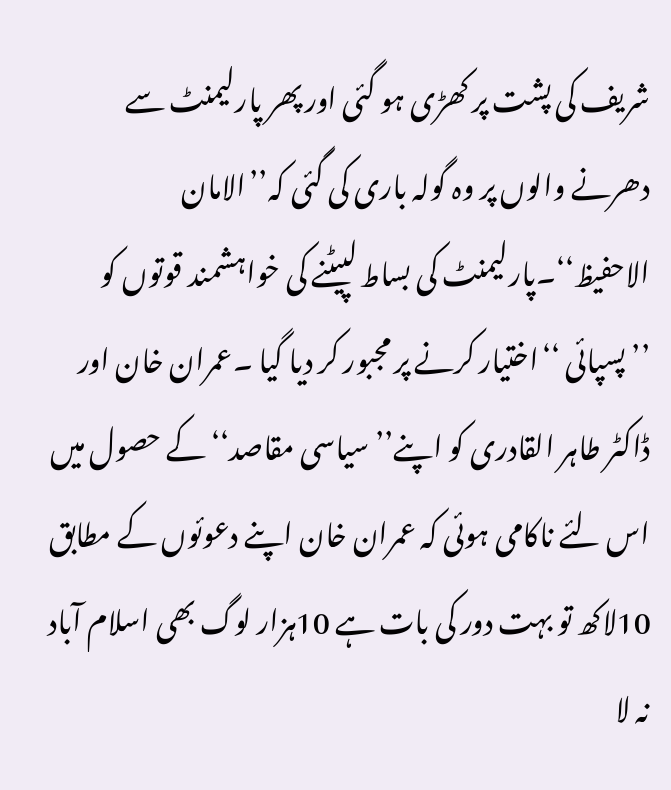شریف کی پشت پر کھڑی ہو گئی اور پھر پارلیمنٹ سے دھرنے والوں پر وہ گولہ باری کی گئی کہ’’الامان الاحفیظ‘‘۔پارلیمنٹ کی بساط لپیٹنے کی خواہشمند قوتوں کو ’’پسپائی ‘‘اختیار کرنے پر مجبور کر دیا گیا ۔عمران خان اور ڈاکٹر طاہر القادری کو اپنے’’سیاسی مقاصد‘‘ کے حصول میں اس لئے ناکامی ہوئی کہ عمران خان اپنے دعوئوں کے مطابق 10لاکھ تو بہت دور کی بات ہے 10ہزار لوگ بھی اسلام آباد نہ لا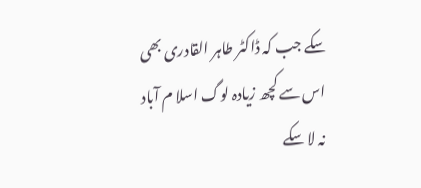سکے جب کہ ڈاکٹر طاہر القادری بھی اس سے کچھ زیادہ لوگ اسلا م آباد نہ لا سکے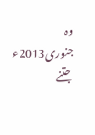وہ جنوری2013ء جتنے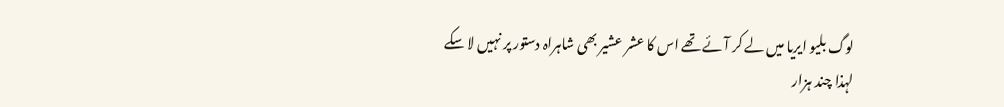لوگ بلیو ایریا میں لے کر آئے تھے اس کا عشر عشیر بھی شاہراہ دستور پر نہیں لا سکے لہذا چند ہزار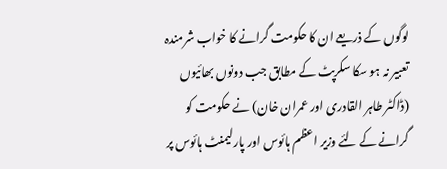لوگوں کے ذریعے ان کا حکومت گرانے کا خواب شرمندہ تعبیر نہ ہو سکا سکرپٹ کے مطابق جب دونوں بھائیوں (ڈاکٹر طاہر القادری اور عمران خان) نے حکومت کو گرانے کے لئے وزیر اعظم ہائوس اور پارلیمنٹ ہائوس پر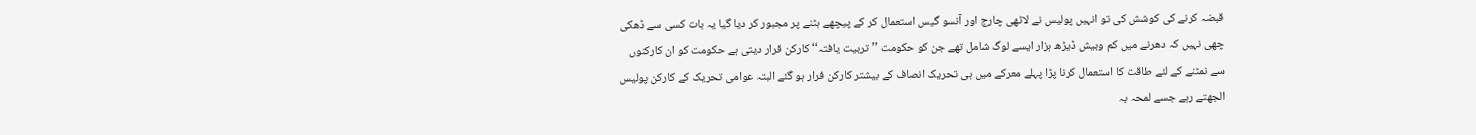قبضہ کرنے کی کوشش کی تو انہیں پولیس نے لاٹھی چارج اور آنسو گیس استعمال کر کے پیچھے ہٹنے پر مجبور کر دیا گیا یہ بات کسی سے ڈھکی چھی نہیں کہ دھرنے میں کم وبیش ڈیڑھ ہزار ایسے لوگ شامل تھے جن کو حکومت ’’تربیت یافتہ‘‘ کارکن قرار دیتی ہے حکومت کو ان کارکنوں سے نمٹنے کے لئے طاقت کا استعمال کرنا پڑا پہلے معرکے میں ہی تحریک انصاف کے بیشتر کارکن فرار ہو گئے البتہ عوامی تحریک کے کارکن پولیس الجھتے رہے جسے لمحہ بہ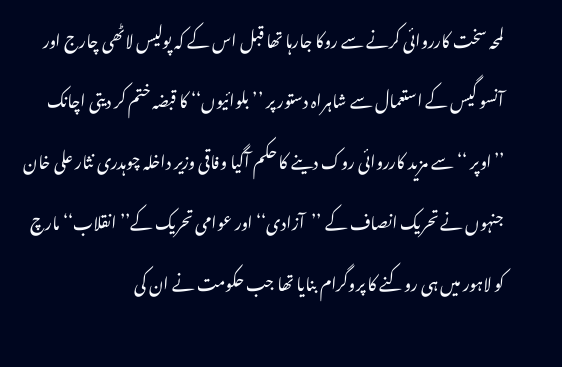لمحہ سخت کارروائی کرنے سے روکا جارہا تھا قبل اس کے کہ پولیس لاٹھی چارج اور آنسو گیس کے استعمال سے شاہراہ دستور پر ’’بلوائیوں‘‘ کا قبضہ ختم کر دیتی اچانک ’’اوپر ‘‘ سے مزید کارروائی روک دینے کا حکم آگیا وفاقی وزیر داخلہ چوہدری نثار علی خان جنہوں نے تحریک انصاف کے ’’آزادی‘‘ اور عوامی تحریک کے’’ انقلاب‘‘ مارچ کو لاہور میں ہی روکنے کا پروگرام بنایا تھا جب حکومت نے ان کی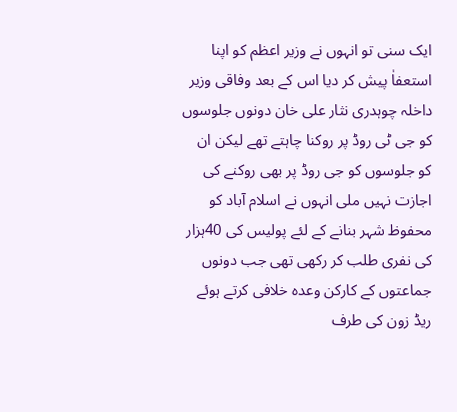ایک سنی تو انہوں نے وزیر اعظم کو اپنا استعفاٰ پیش کر دیا اس کے بعد وفاقی وزیر داخلہ چوہدری نثار علی خان دونوں جلوسوں کو جی ٹی روڈ پر روکنا چاہتے تھے لیکن ان کو جلوسوں کو جی روڈ پر بھی روکنے کی اجازت نہیں ملی انہوں نے اسلام آباد کو محفوظ شہر بنانے کے لئے پولیس کی 40ہزار کی نفری طلب کر رکھی تھی جب دونوں جماعتوں کے کارکن وعدہ خلافی کرتے ہوئے ریڈ زون کی طرف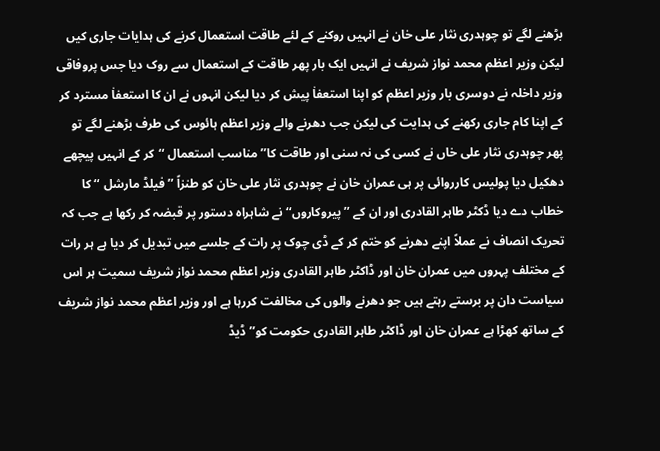بڑھنے لگے تو چوہدری نثار علی خان نے انہیں روکنے کے لئے طاقت استعمال کرنے کی ہدایات جاری کیں لیکن وزیر اعظم محمد نواز شریف نے انہیں ایک بار پھر طاقت کے استعمال سے روک دیا جس پروفاقی وزیر داخلہ نے دوسری بار وزیر اعظم کو اپنا استعفاٰ پیش کر دیا لیکن انہوں نے ان کا استعفاٰ مسترد کر کے اپنا کام جاری رکھنے کی ہدایت کی لیکن جب دھرنے والے وزیر اعظم ہائوس کی طرف بڑھنے لگے تو پھر چوہدری نثار علی خاں نے کسی کی نہ سنی اور طاقت کا’’ مناسب استعمال ‘‘کر کے انہیں پیچھے دھکیل دیا پولیس کارروائی پر ہی عمران خان نے چوہدری نثار علی خان کو طنزاً ’’ فیلڈ مارشل ‘‘ کا خطاب دے دیا ڈکٹر طاہر القادری اور ان کے ’’پیروکاروں‘‘ نے شاہراہ دستور پر قبضہ کر رکھا ہے جب کہ تحریک انصاف نے عملاً اپنے دھرنے کو ختم کر کے ڈی چوک پر رات کے جلسے میں تبدیل کر دیا ہے ہر رات کے مختلف پہروں میں عمران خان اور ڈاکٹر طاہر القادری وزیر اعظم محمد نواز شریف سمیت ہر اس سیاست دان پر برستے رہتے ہیں جو دھرنے والوں کی مخالفت کررہا ہے اور وزیر اعظم محمد نواز شریف کے ساتھ کھڑا ہے عمران خان اور ڈاکٹر طاہر القادری حکومت کو’’ ڈیڈ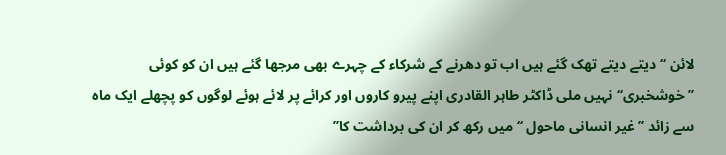لائن ‘‘دیتے دیتے تھک گئے ہیں اب تو دھرنے کے شرکاء کے چہرے بھی مرجھا گئے ہیں ان کو کوئی ’’خوشخبری‘‘ نہیں ملی ڈاکٹر طاہر القادری اپنے پیرو کاروں اور کرائے پر لائے ہوئے لوگوں کو پچھلے ایک ماہ سے زائد ’’غیر انسانی ماحول ‘‘ میں رکھ کر ان کی برداشت کا’’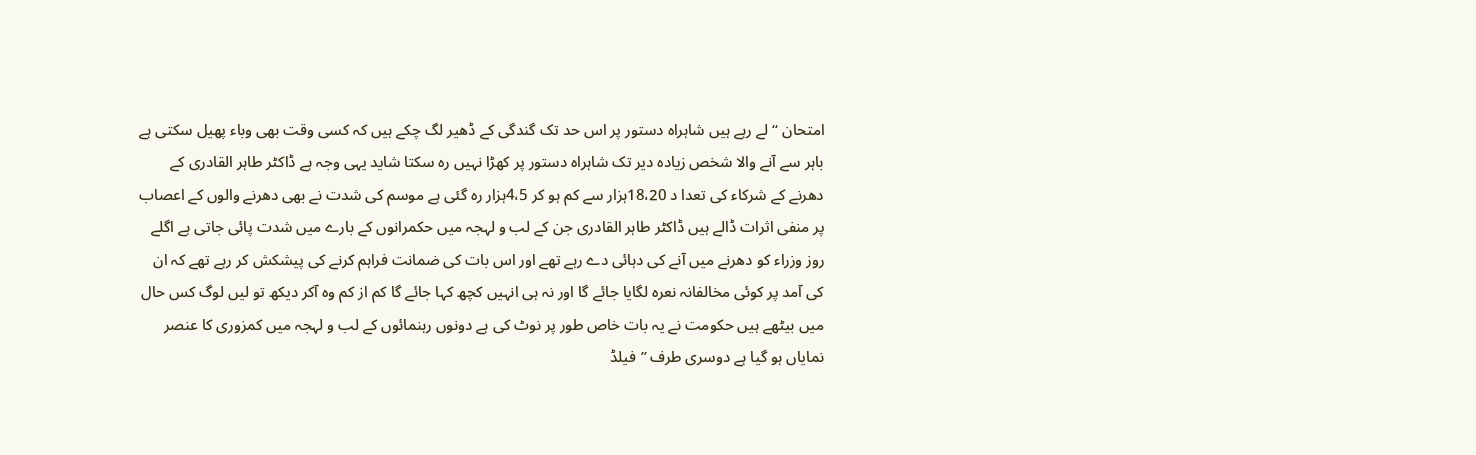امتحان ‘‘لے رہے ہیں شاہراہ دستور پر اس حد تک گندگی کے ڈھیر لگ چکے ہیں کہ کسی وقت بھی وباء پھیل سکتی ہے باہر سے آنے والا شخص زیادہ دیر تک شاہراہ دستور پر کھڑا نہیں رہ سکتا شاید یہی وجہ ہے ڈاکٹر طاہر القادری کے دھرنے کے شرکاء کی تعدا د 18،20ہزار سے کم ہو کر 4،5ہزار رہ گئی ہے موسم کی شدت نے بھی دھرنے والوں کے اعصاب پر منفی اثرات ڈالے ہیں ڈاکٹر طاہر القادری جن کے لب و لہجہ میں حکمرانوں کے بارے میں شدت پائی جاتی ہے اگلے روز وزراء کو دھرنے میں آنے کی دہائی دے رہے تھے اور اس بات کی ضمانت فراہم کرنے کی پیشکش کر رہے تھے کہ ان کی آمد پر کوئی مخالفانہ نعرہ لگایا جائے گا اور نہ ہی انہیں کچھ کہا جائے گا کم از کم وہ آکر دیکھ تو لیں لوگ کس حال میں بیٹھے ہیں حکومت نے یہ بات خاص طور پر نوٹ کی ہے دونوں رہنمائوں کے لب و لہجہ میں کمزوری کا عنصر نمایاں ہو گیا ہے دوسری طرف ’’فیلڈ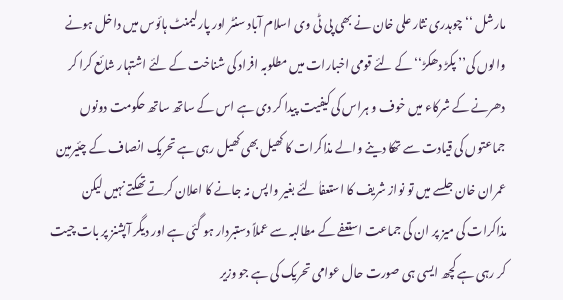مارشل ‘‘ چوہدری نثار علی خان نے بھی پی ٹی وی اسلام آباد سنٹر اور پارلیمنٹ ہائوس میں داخل ہونے والوں کی’’ پکڑ دھکڑ‘‘ کے لئے قومی اخبارات میں مطلوبہ افراد کی شناخت کے لئے اشتہار شائع کرا کر دھرنے کے شرکاء میں خوف و ہراس کی کیفیت پیدا کر دی ہے اس کے ساتھ ساتھ حکومت دونوں جماعتوں کی قیادت سے تھکا دینے والے مذاکرات کا کھیل بھی کھیل رہی ہے تحریک انصاف کے چئیرمین عمران خان جلسے میں تو نواز شریف کا استعفاٰ لئے بغیر واپس نہ جانے کا اعلان کرتے تھکتے نہیں لیکن مذاکرات کی میز پر ان کی جماعت استعفے کے مطالبہ سے عملاً دستبردار ہو گئی ہے اور دیگر آپشنز پر بات چیت کر رہی ہے کچھ ایسی ہی صورت حال عوامی تحریک کی ہے جو وزیر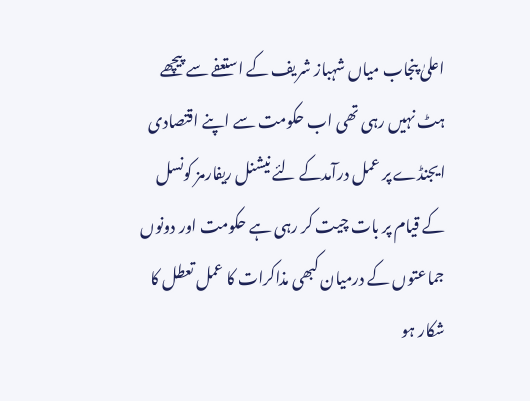اعلیٰ پنجاب میاں شہباز شریف کے استعفے سے پیچھے ہٹ نہیں رہی تھی اب حکومت سے اپنے اقتصادی ایجنڈے پر عمل درآمدکے لئے نیشنل ریفارمز کونسل کے قیام پر بات چیت کر رہی ہے حکومت اور دونوں جماعتوں کے درمیان کبھی مذاکرات کا عمل تعطل کا شکار ہو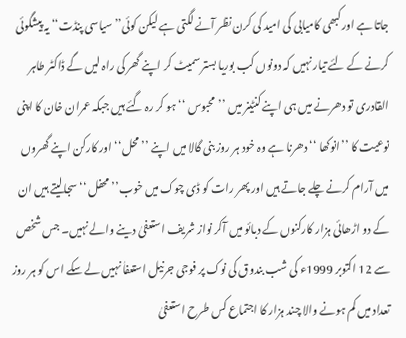جاتا ہے اورکبھی کامیابی کی امید کی کرن نظر آنے لگتی ہے لیکن کوئی’’ سیاسی پنڈت‘‘ یہ پیشگوئی کرنے کے لئے تیار نہیں کہ دونوں کب بوریا بستر سمیٹ کر اپنے گھر کی راہ لیں گے ڈاکٹر طاہر القادری تو دھرنے میں ہی اپنے کنٹینر میں ’’محبوس ‘‘ ہو کر رہ گئے ہیں جبکہ عمران خان کا اپنی نوعیت کا ’’انوکھا ‘‘ دھرنا ہے وہ خود ہر روز بنی گالا میں اپنے ’’محل‘‘ اور کارکن اپنے گھروں میں آرام کرنے چلے جاتے ہیں اور پھر رات کو ڈی چوک میں خوب’’ محفل ‘‘سجالیتے ہیں ان کے دو اڑھائی ہزار کارکنوں کے دبائو میں آکر نواز شریف استعفیٰ دینے والے نہیں۔ جس شخص سے 12 اکتوبر 1999ء کی شب بندوق کی نوک پر فوجی جرنیل استعفاٰ نہیں لے سکے اس کو ہر روز تعداد میں کم ہونے والا چند ہزار کا اجتماع کس طرح استعفیٰ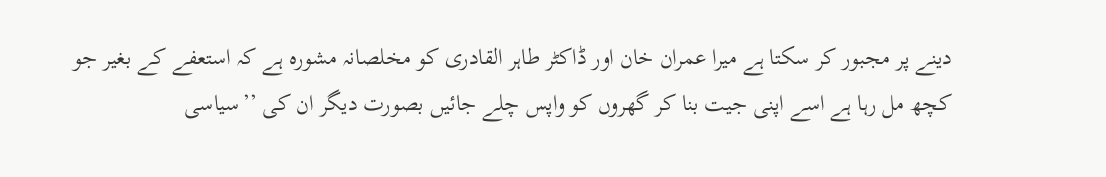دینے پر مجبور کر سکتا ہے میرا عمران خان اور ڈاکٹر طاہر القادری کو مخلصانہ مشورہ ہے کہ استعفے کے بغیر جو کچھ مل رہا ہے اسے اپنی جیت بنا کر گھروں کو واپس چلے جائیں بصورت دیگر ان کی ’’سیاسی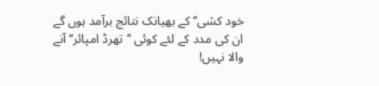خود کشی‘‘ کے بھیانک نتائج برآمد ہوں گے ان کی مدد کے لئے کوئی ’’تھرڈ امپائر‘‘ آنے والا نہیں!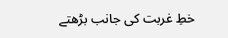خطِ غربت کی جانب بڑھتے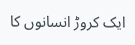ایک کروڑ انسانوں کا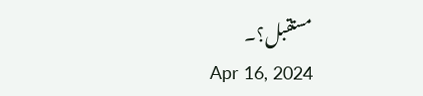مستقبل؟۔
Apr 16, 2024